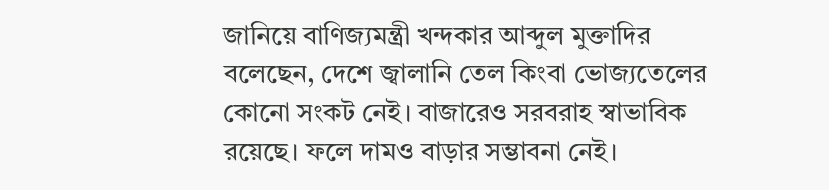জানিয়ে বাণিজ্যমন্ত্রী খন্দকার আব্দুল মুক্তাদির বলেছেন, দেশে জ্বালানি তেল কিংবা ভোজ্যতেলের কোনো সংকট নেই। বাজারেও সরবরাহ স্বাভাবিক রয়েছে। ফলে দামও বাড়ার সম্ভাবনা নেই।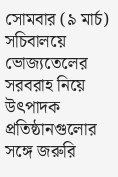সোমবার (৯ মার্চ) সচিবালয়ে ভোজ্যতেলের সরবরাহ নিয়ে উৎপাদক প্রতিষ্ঠানগুলোর সঙ্গে জরুরি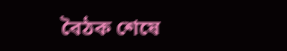বৈঠক শেষে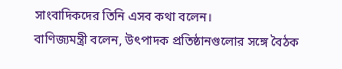সাংবাদিকদের তিনি এসব কথা বলেন।
বাণিজ্যমন্ত্রী বলেন, উৎপাদক প্রতিষ্ঠানগুলোর সঙ্গে বৈঠক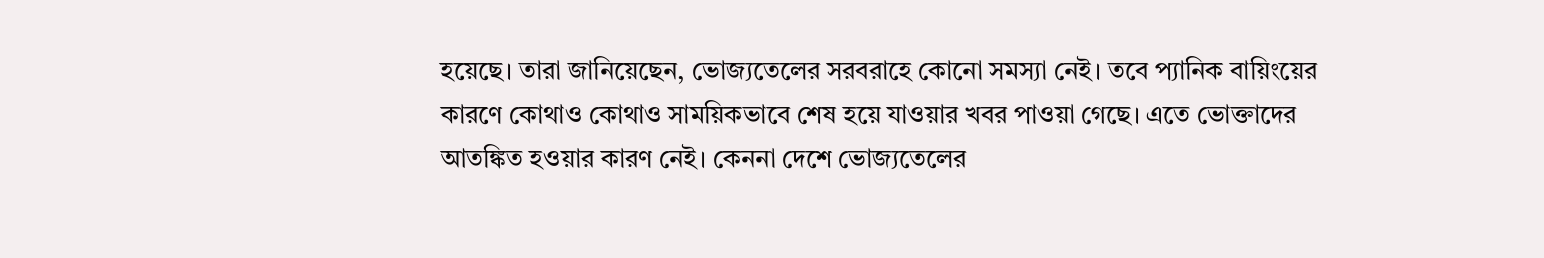হয়েছে। তারা জানিয়েছেন, ভোজ্যতেলের সরবরাহে কোনো সমস্যা নেই। তবে প্যানিক বায়িংয়ের কারণে কোথাও কোথাও সাময়িকভাবে শেষ হয়ে যাওয়ার খবর পাওয়া গেছে। এতে ভোক্তাদের আতঙ্কিত হওয়ার কারণ নেই। কেননা দেশে ভোজ্যতেলের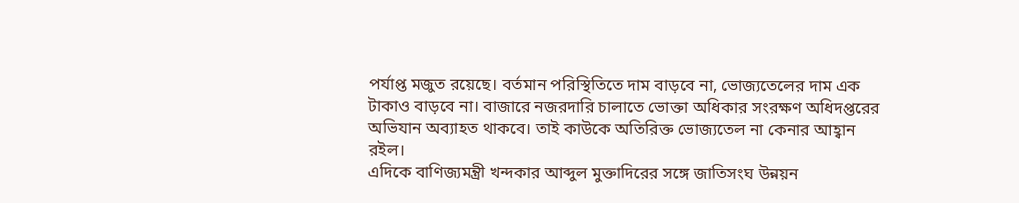পর্যাপ্ত মজুত রয়েছে। বর্তমান পরিস্থিতিতে দাম বাড়বে না, ভোজ্যতেলের দাম এক টাকাও বাড়বে না। বাজারে নজরদারি চালাতে ভোক্তা অধিকার সংরক্ষণ অধিদপ্তরের অভিযান অব্যাহত থাকবে। তাই কাউকে অতিরিক্ত ভোজ্যতেল না কেনার আহ্বান রইল।
এদিকে বাণিজ্যমন্ত্রী খন্দকার আব্দুল মুক্তাদিরের সঙ্গে জাতিসংঘ উন্নয়ন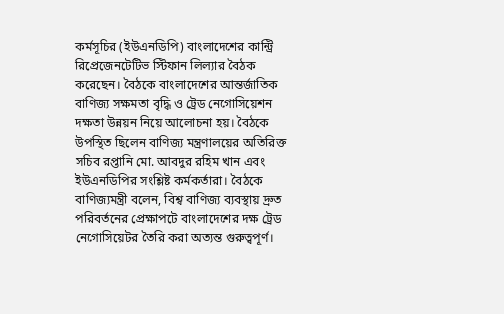কর্মসূচির (ইউএনডিপি) বাংলাদেশের কান্ট্রি রিপ্রেজেনটেটিভ স্টিফান লিল্যার বৈঠক করেছেন। বৈঠকে বাংলাদেশের আন্তর্জাতিক বাণিজ্য সক্ষমতা বৃদ্ধি ও ট্রেড নেগোসিয়েশন দক্ষতা উন্নয়ন নিয়ে আলোচনা হয়। বৈঠকে উপস্থিত ছিলেন বাণিজ্য মন্ত্রণালয়ের অতিরিক্ত সচিব রপ্তানি মো. আবদুর রহিম খান এবং ইউএনডিপির সংশ্লিষ্ট কর্মকর্তারা। বৈঠকে বাণিজ্যমন্ত্রী বলেন, বিশ্ব বাণিজ্য ব্যবস্থায় দ্রুত পরিবর্তনের প্রেক্ষাপটে বাংলাদেশের দক্ষ ট্রেড নেগোসিয়েটর তৈরি করা অত্যন্ত গুরুত্বপূর্ণ।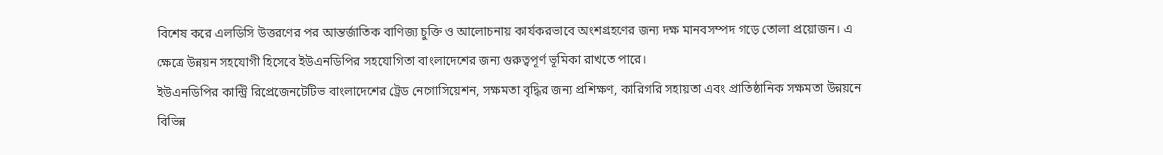বিশেষ করে এলডিসি উত্তরণের পর আন্তর্জাতিক বাণিজ্য চুক্তি ও আলোচনায় কার্যকরভাবে অংশগ্রহণের জন্য দক্ষ মানবসম্পদ গড়ে তোলা প্রয়োজন। এ ক্ষেত্রে উন্নয়ন সহযোগী হিসেবে ইউএনডিপির সহযোগিতা বাংলাদেশের জন্য গুরুত্বপূর্ণ ভূমিকা রাখতে পারে।
ইউএনডিপির কান্ট্রি রিপ্রেজেনটেটিভ বাংলাদেশের ট্রেড নেগোসিয়েশন, সক্ষমতা বৃদ্ধির জন্য প্রশিক্ষণ, কারিগরি সহায়তা এবং প্রাতিষ্ঠানিক সক্ষমতা উন্নয়নে বিভিন্ন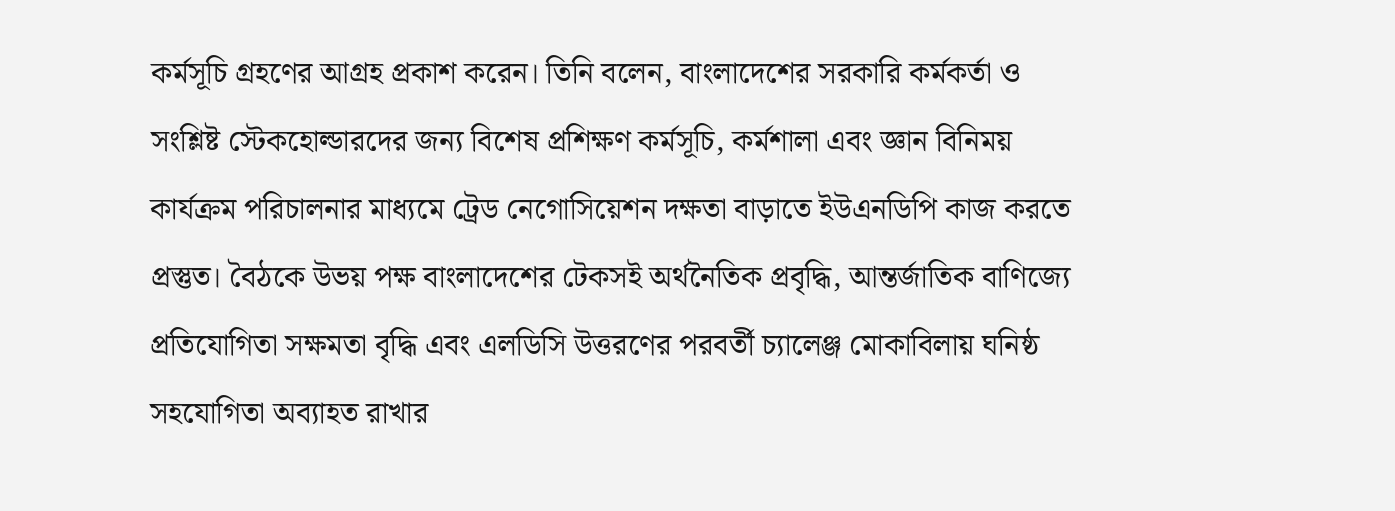কর্মসূচি গ্রহণের আগ্রহ প্রকাশ করেন। তিনি বলেন, বাংলাদেশের সরকারি কর্মকর্তা ও সংশ্লিষ্ট স্টেকহোল্ডারদের জন্য বিশেষ প্রশিক্ষণ কর্মসূচি, কর্মশালা এবং জ্ঞান বিনিময় কার্যক্রম পরিচালনার মাধ্যমে ট্রেড নেগোসিয়েশন দক্ষতা বাড়াতে ইউএনডিপি কাজ করতে প্রস্তুত। বৈঠকে উভয় পক্ষ বাংলাদেশের টেকসই অর্থনৈতিক প্রবৃদ্ধি, আন্তর্জাতিক বাণিজ্যে প্রতিযোগিতা সক্ষমতা বৃদ্ধি এবং এলডিসি উত্তরণের পরবর্তী চ্যালেঞ্জ মোকাবিলায় ঘনিষ্ঠ সহযোগিতা অব্যাহত রাখার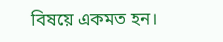বিষয়ে একমত হন।